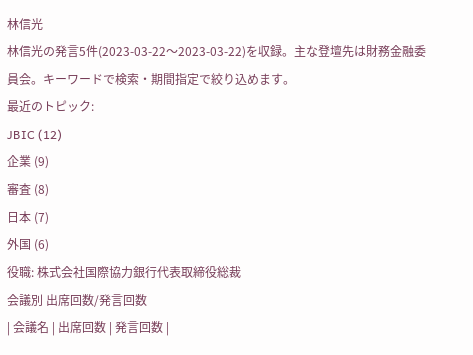林信光
林信光の発言5件(2023-03-22〜2023-03-22)を収録。主な登壇先は財務金融委員会。キーワードで検索・期間指定で絞り込めます。
最近のトピック:
JBIC (12)
企業 (9)
審査 (8)
日本 (7)
外国 (6)
役職: 株式会社国際協力銀行代表取締役総裁
会議別 出席回数/発言回数
| 会議名 | 出席回数 | 発言回数 |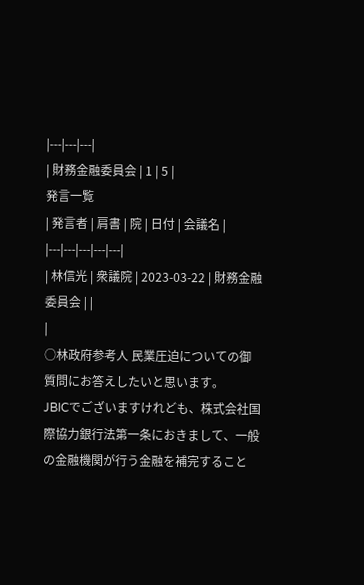|---|---|---|
| 財務金融委員会 | 1 | 5 |
発言一覧
| 発言者 | 肩書 | 院 | 日付 | 会議名 |
|---|---|---|---|---|
| 林信光 | 衆議院 | 2023-03-22 | 財務金融委員会 | |
|
○林政府参考人 民業圧迫についての御質問にお答えしたいと思います。
JBICでございますけれども、株式会社国際協力銀行法第一条におきまして、一般の金融機関が行う金融を補完すること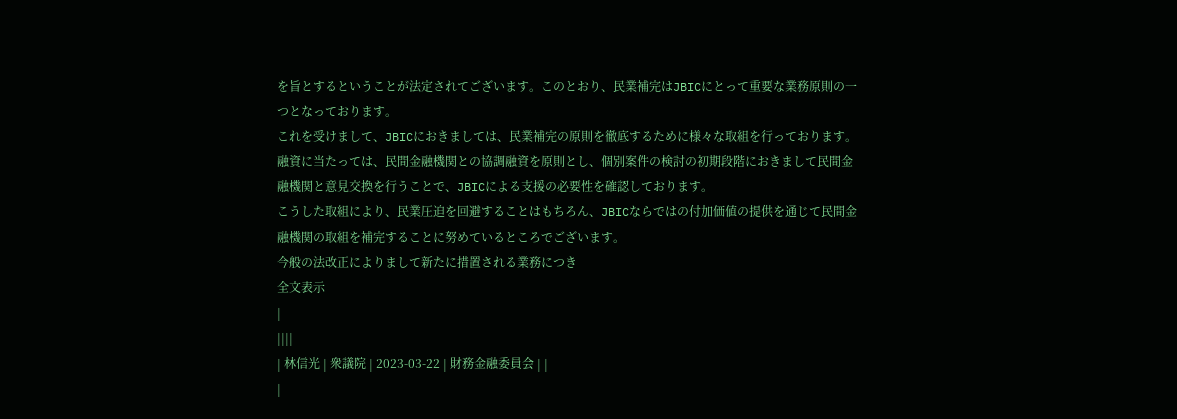を旨とするということが法定されてございます。このとおり、民業補完はJBICにとって重要な業務原則の一つとなっております。
これを受けまして、JBICにおきましては、民業補完の原則を徹底するために様々な取組を行っております。融資に当たっては、民間金融機関との協調融資を原則とし、個別案件の検討の初期段階におきまして民間金融機関と意見交換を行うことで、JBICによる支援の必要性を確認しております。
こうした取組により、民業圧迫を回避することはもちろん、JBICならではの付加価値の提供を通じて民間金融機関の取組を補完することに努めているところでございます。
今般の法改正によりまして新たに措置される業務につき
全文表示
|
||||
| 林信光 | 衆議院 | 2023-03-22 | 財務金融委員会 | |
|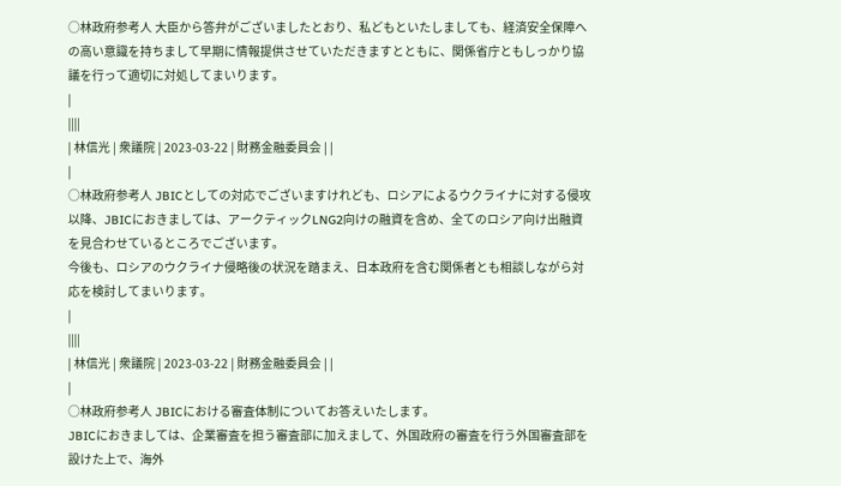○林政府参考人 大臣から答弁がございましたとおり、私どもといたしましても、経済安全保障への高い意識を持ちまして早期に情報提供させていただきますとともに、関係省庁ともしっかり協議を行って適切に対処してまいります。
|
||||
| 林信光 | 衆議院 | 2023-03-22 | 財務金融委員会 | |
|
○林政府参考人 JBICとしての対応でございますけれども、ロシアによるウクライナに対する侵攻以降、JBICにおきましては、アークティックLNG2向けの融資を含め、全てのロシア向け出融資を見合わせているところでございます。
今後も、ロシアのウクライナ侵略後の状況を踏まえ、日本政府を含む関係者とも相談しながら対応を検討してまいります。
|
||||
| 林信光 | 衆議院 | 2023-03-22 | 財務金融委員会 | |
|
○林政府参考人 JBICにおける審査体制についてお答えいたします。
JBICにおきましては、企業審査を担う審査部に加えまして、外国政府の審査を行う外国審査部を設けた上で、海外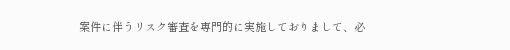案件に伴うリスク審査を専門的に実施しておりまして、必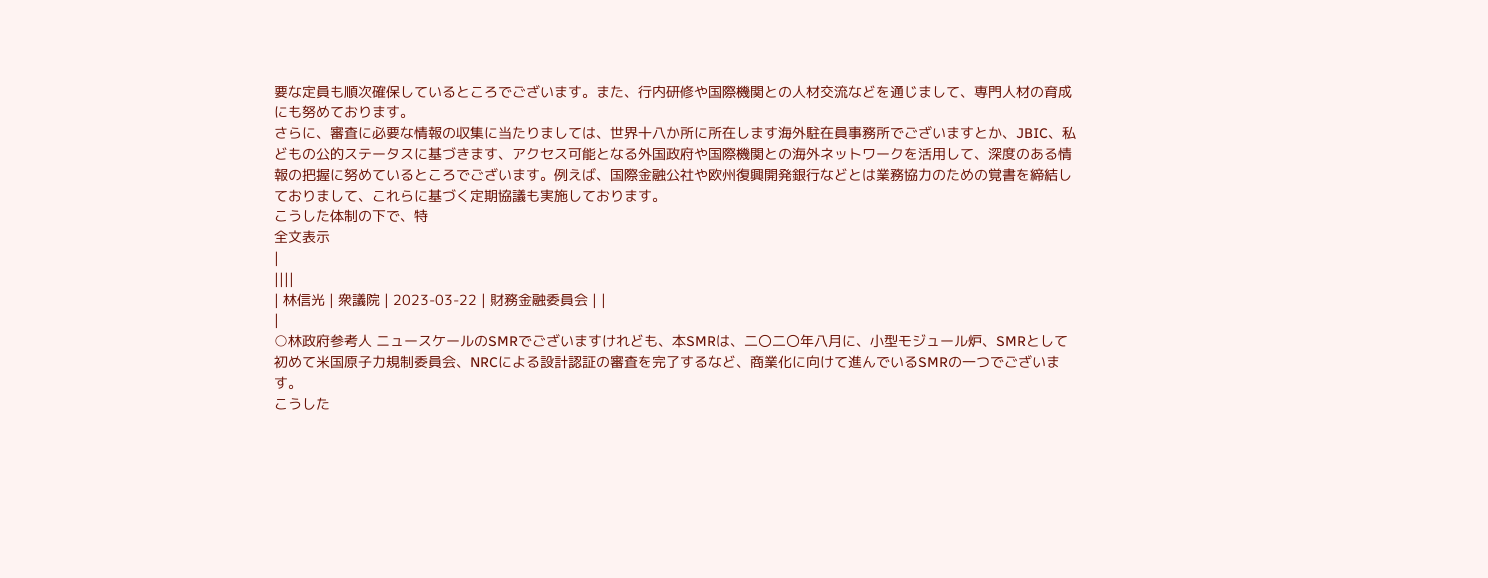要な定員も順次確保しているところでございます。また、行内研修や国際機関との人材交流などを通じまして、専門人材の育成にも努めております。
さらに、審査に必要な情報の収集に当たりましては、世界十八か所に所在します海外駐在員事務所でございますとか、JBIC、私どもの公的ステータスに基づきます、アクセス可能となる外国政府や国際機関との海外ネットワークを活用して、深度のある情報の把握に努めているところでございます。例えば、国際金融公社や欧州復興開発銀行などとは業務協力のための覚書を締結しておりまして、これらに基づく定期協議も実施しております。
こうした体制の下で、特
全文表示
|
||||
| 林信光 | 衆議院 | 2023-03-22 | 財務金融委員会 | |
|
○林政府参考人 ニュースケールのSMRでございますけれども、本SMRは、二〇二〇年八月に、小型モジュール炉、SMRとして初めて米国原子力規制委員会、NRCによる設計認証の審査を完了するなど、商業化に向けて進んでいるSMRの一つでございます。
こうした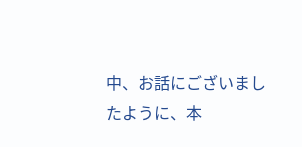中、お話にございましたように、本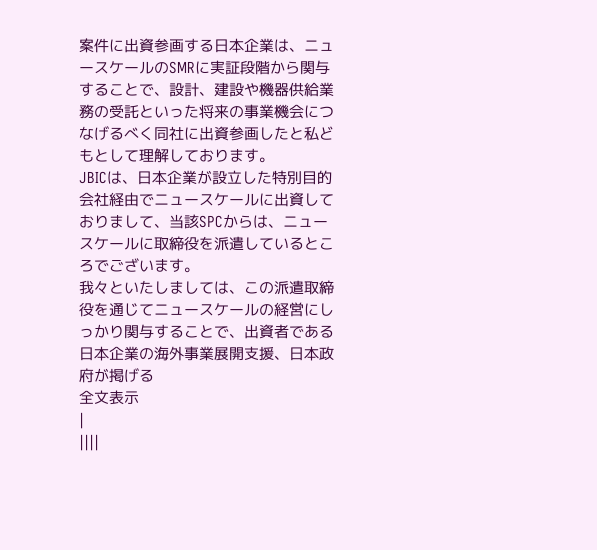案件に出資参画する日本企業は、ニュースケールのSMRに実証段階から関与することで、設計、建設や機器供給業務の受託といった将来の事業機会につなげるべく同社に出資参画したと私どもとして理解しております。
JBICは、日本企業が設立した特別目的会社経由でニュースケールに出資しておりまして、当該SPCからは、ニュースケールに取締役を派遣しているところでございます。
我々といたしましては、この派遣取締役を通じてニュースケールの経営にしっかり関与することで、出資者である日本企業の海外事業展開支援、日本政府が掲げる
全文表示
|
||||